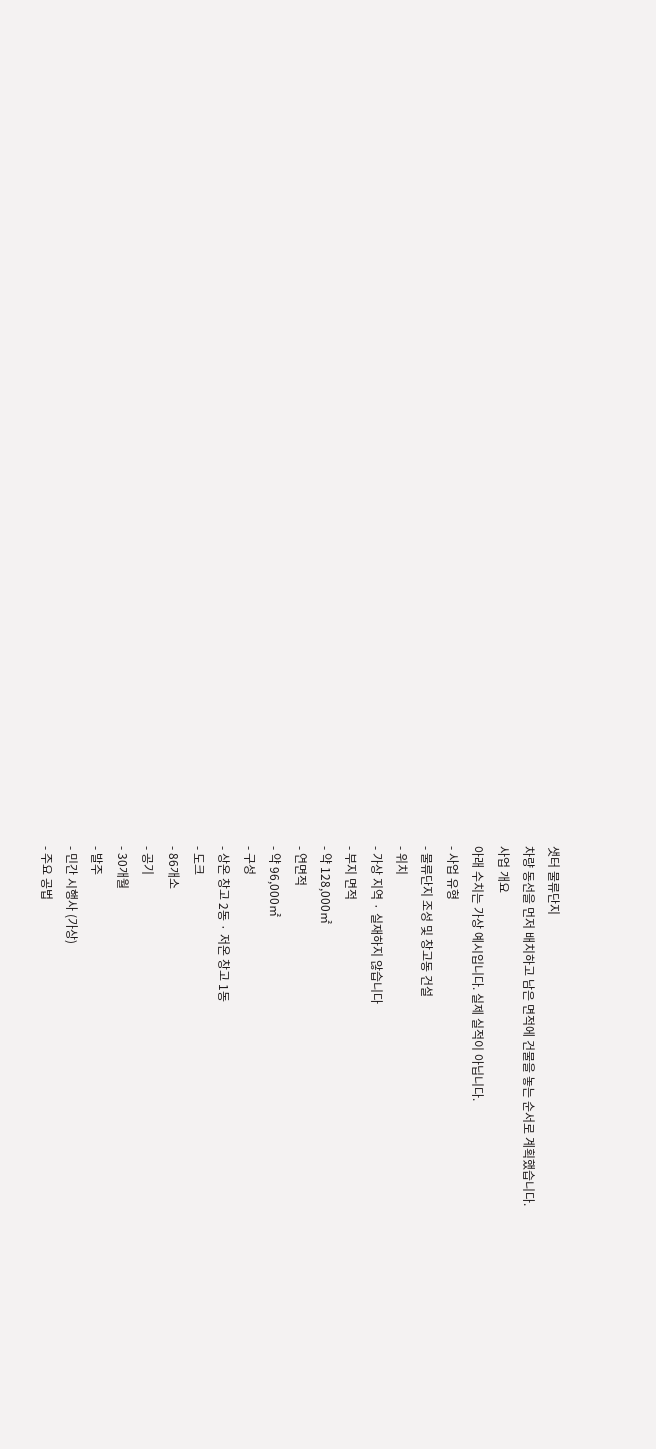샛터 물류단지
차량 동선을 먼저 배치하고 남은 면적에 건물을 놓는 순서로 계획했습니다.
사업 개요
아래 수치는 가상 예시입니다. 실제 실적이 아닙니다.
- 사업 유형
- 물류단지 조성 및 창고동 건설
- 위치
- 가상 지역 · 실재하지 않습니다
- 부지 면적
- 약 128,000㎡
- 연면적
- 약 96,000㎡
- 구성
- 상온 창고 2동 · 저온 창고 1동
- 도크
- 86개소
- 공기
- 30개월
- 발주
- 민간 시행사 (가상)
- 주요 공법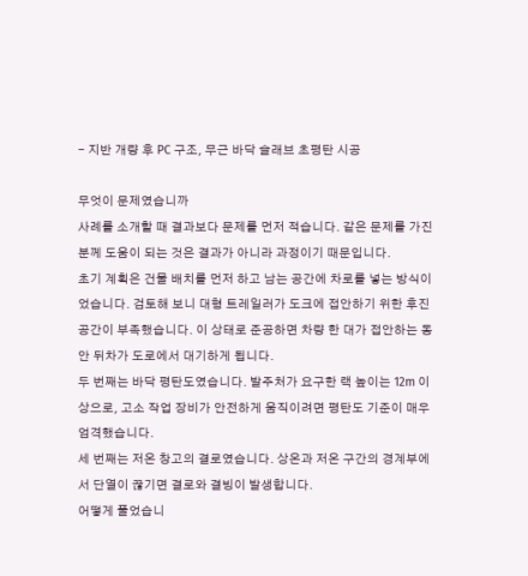- 지반 개량 후 PC 구조, 무근 바닥 슬래브 초평탄 시공

무엇이 문제였습니까
사례를 소개할 때 결과보다 문제를 먼저 적습니다. 같은 문제를 가진 분께 도움이 되는 것은 결과가 아니라 과정이기 때문입니다.
초기 계획은 건물 배치를 먼저 하고 남는 공간에 차로를 넣는 방식이었습니다. 검토해 보니 대형 트레일러가 도크에 접안하기 위한 후진 공간이 부족했습니다. 이 상태로 준공하면 차량 한 대가 접안하는 동안 뒤차가 도로에서 대기하게 됩니다.
두 번째는 바닥 평탄도였습니다. 발주처가 요구한 랙 높이는 12m 이상으로, 고소 작업 장비가 안전하게 움직이려면 평탄도 기준이 매우 엄격했습니다.
세 번째는 저온 창고의 결로였습니다. 상온과 저온 구간의 경계부에서 단열이 끊기면 결로와 결빙이 발생합니다.
어떻게 풀었습니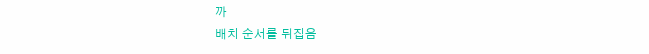까
배치 순서를 뒤집음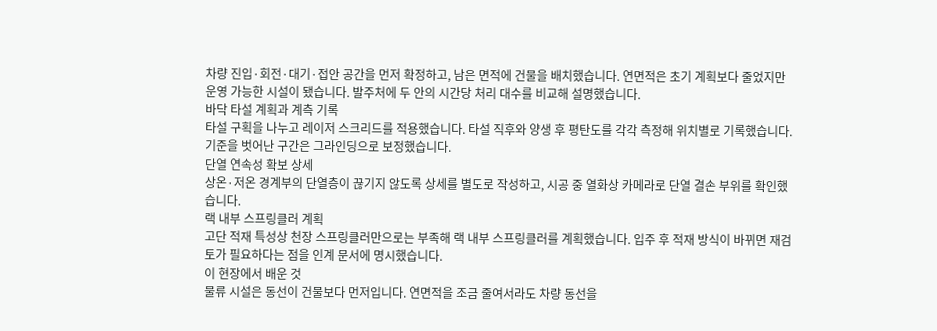차량 진입·회전·대기·접안 공간을 먼저 확정하고, 남은 면적에 건물을 배치했습니다. 연면적은 초기 계획보다 줄었지만 운영 가능한 시설이 됐습니다. 발주처에 두 안의 시간당 처리 대수를 비교해 설명했습니다.
바닥 타설 계획과 계측 기록
타설 구획을 나누고 레이저 스크리드를 적용했습니다. 타설 직후와 양생 후 평탄도를 각각 측정해 위치별로 기록했습니다. 기준을 벗어난 구간은 그라인딩으로 보정했습니다.
단열 연속성 확보 상세
상온·저온 경계부의 단열층이 끊기지 않도록 상세를 별도로 작성하고, 시공 중 열화상 카메라로 단열 결손 부위를 확인했습니다.
랙 내부 스프링클러 계획
고단 적재 특성상 천장 스프링클러만으로는 부족해 랙 내부 스프링클러를 계획했습니다. 입주 후 적재 방식이 바뀌면 재검토가 필요하다는 점을 인계 문서에 명시했습니다.
이 현장에서 배운 것
물류 시설은 동선이 건물보다 먼저입니다. 연면적을 조금 줄여서라도 차량 동선을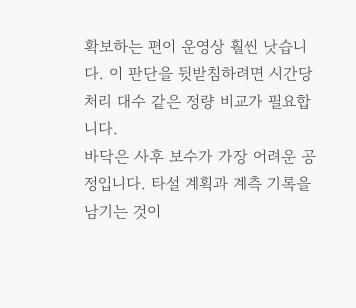확보하는 편이 운영상 훨씬 낫습니다. 이 판단을 뒷받침하려면 시간당 처리 대수 같은 정량 비교가 필요합니다.
바닥은 사후 보수가 가장 어려운 공정입니다. 타설 계획과 계측 기록을 남기는 것이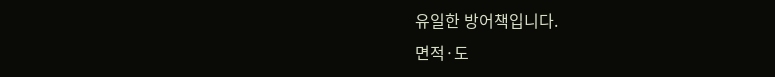유일한 방어책입니다.
면적·도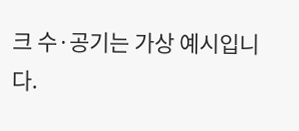크 수·공기는 가상 예시입니다.